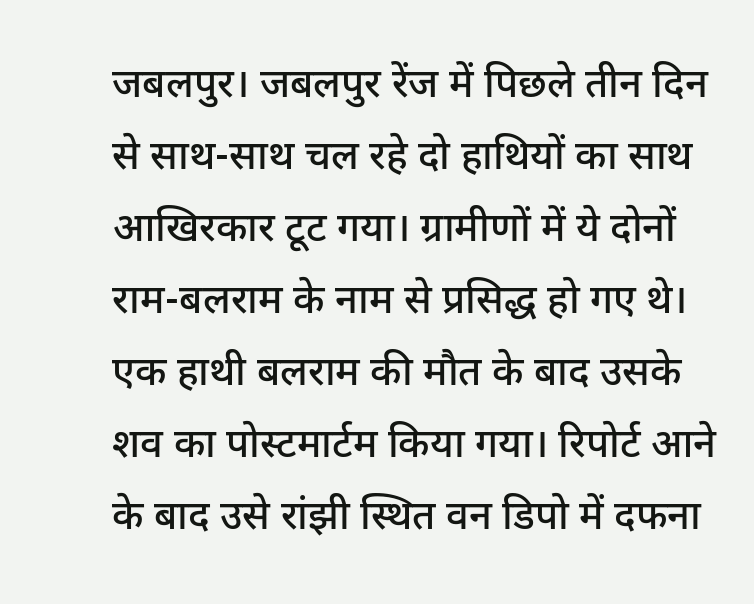जबलपुर। जबलपुर रेंज में पिछले तीन दिन से साथ-साथ चल रहे दो हाथियों का साथ आखिरकार टूट गया। ग्रामीणों में ये दोनों राम-बलराम के नाम से प्रसिद्ध हो गए थे। एक हाथी बलराम की मौत के बाद उसके शव का पोस्टमार्टम किया गया। रिपोर्ट आने के बाद उसे रांझी स्थित वन डिपो में दफना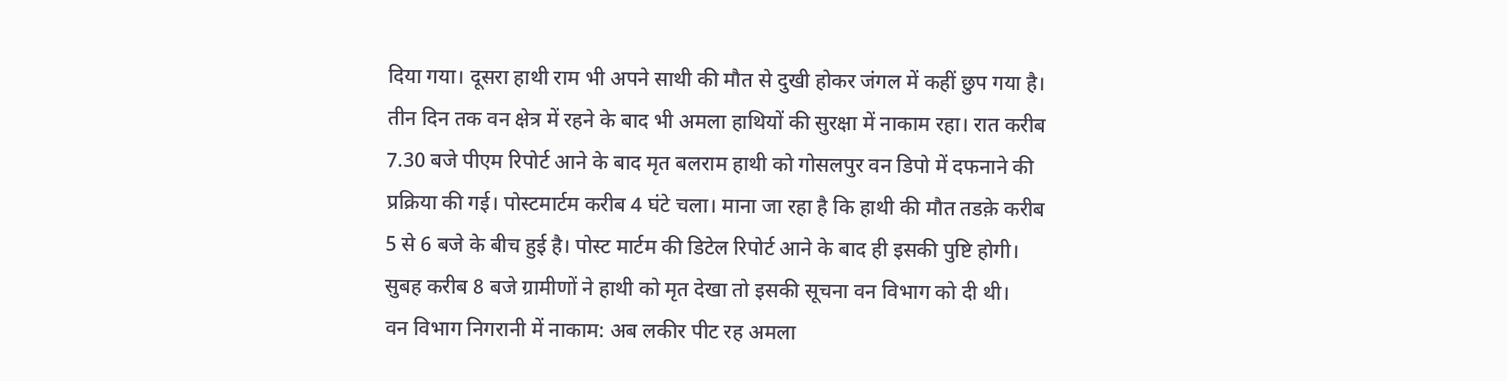दिया गया। दूसरा हाथी राम भी अपने साथी की मौत से दुखी होकर जंगल में कहीं छुप गया है। तीन दिन तक वन क्षेत्र में रहने के बाद भी अमला हाथियों की सुरक्षा में नाकाम रहा। रात करीब 7.30 बजे पीएम रिपोर्ट आने के बाद मृत बलराम हाथी को गोसलपुर वन डिपो में दफनाने की प्रक्रिया की गई। पोस्टमार्टम करीब 4 घंटे चला। माना जा रहा है कि हाथी की मौत तडक़े करीब 5 से 6 बजे के बीच हुई है। पोस्ट मार्टम की डिटेल रिपोर्ट आने के बाद ही इसकी पुष्टि होगी। सुबह करीब 8 बजे ग्रामीणों ने हाथी को मृत देखा तो इसकी सूचना वन विभाग को दी थी।
वन विभाग निगरानी में नाकाम: अब लकीर पीट रह अमला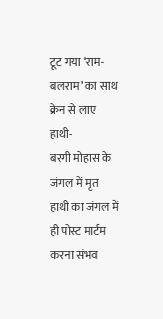टूट गया ‘राम-बलराम’ का साथ
क्रेन से लाए हाथी-
बरगी मोहास के जंगल में मृत हाथी का जंगल में ही पोस्ट मार्टम करना संभव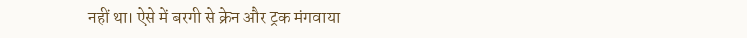नहीं था। ऐसे में बरगी से क्रेन और ट्रक मंगवाया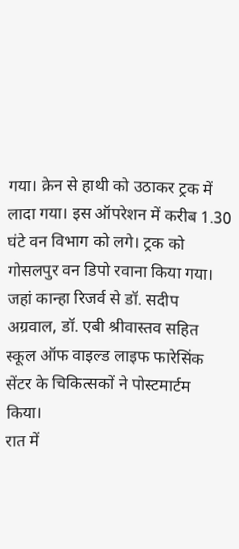गया। क्रेन से हाथी को उठाकर ट्रक में लादा गया। इस ऑपरेशन में करीब 1.30 घंटे वन विभाग को लगे। ट्रक को गोसलपुर वन डिपो रवाना किया गया। जहां कान्हा रिजर्व से डॉ. सदीप अग्रवाल, डॉ. एबी श्रीवास्तव सहित स्कूल ऑफ वाइल्ड लाइफ फारेसिंक सेंटर के चिकित्सकों ने पोस्टमार्टम किया।
रात में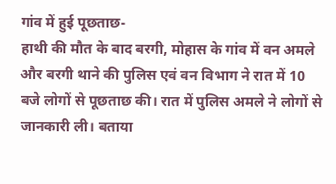गांव में हुई पूछताछ-
हाथी की मौत के बाद बरगी, मोहास के गांव में वन अमले और बरगी थाने की पुलिस एवं वन विभाग ने रात में 10 बजे लोगों से पूछताछ की। रात में पुलिस अमले ने लोगों से जानकारी ली। बताया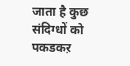जाता है कुछ संदिग्धों को पकडकऱ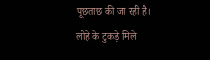पूछताछ की जा रही है।
लोहे के टुकड़े मिले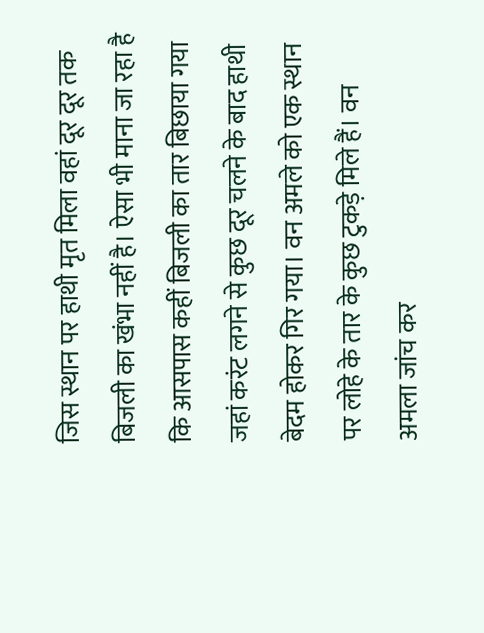जिस स्थान पर हाथी मृत मिला वहां दूर दूर तक बिजली का खंभा नहीं है। ऐसा भी माना जा रहा है कि आसपास कहीं बिजली का तार बिछाया गया जहां करंट लगने से कुछ दूर चलने के बाद हाथी बेदम होकर गिर गया। वन अमले को एक स्थान पर लोहे के तार के कुछ टुकड़े मिले हैं। वन अमला जांच कर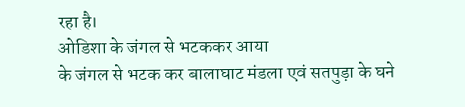रहा है।
ओडिशा के जंगल से भटककर आया
के जंगल से भटक कर बालाघाट मंडला एवं सतपुड़ा के घने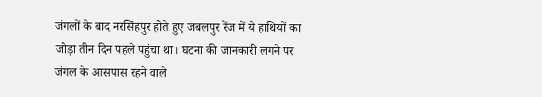जंगलों के बाद नरसिंहपुर होते हुए जबलपुर रेंज में ये हाथियों का जोड़ा तीन दिन पहले पहुंचा था। घटना की जानकारी लगने पर जंगल के आसपास रहने वाले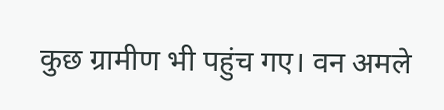कुछ ग्रामीण भी पहुंच गए। वन अमले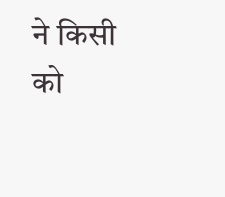ने किसी को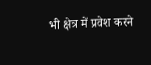भी क्षेत्र में प्रवेश करने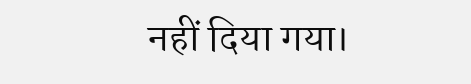नहीं दिया गया।